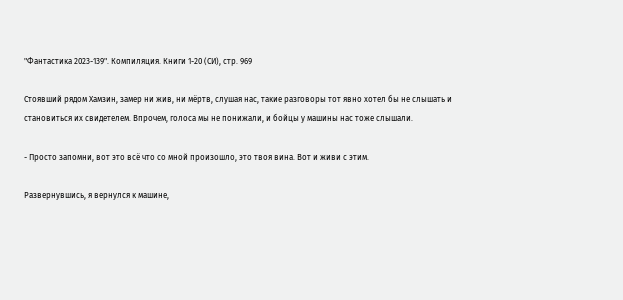"Фантастика 2023-139". Компиляция. Книги 1-20 (СИ), стр. 969

Стоявший рядом Хамзин, замер ни жив, ни мёртв, слушая нас, такие разговоры тот явно хотел бы не слышать и становиться их свидетелем. Впрочем, голоса мы не понижали, и бойцы у машины нас тоже слышали.

- Просто запомни, вот это всё что со мной произошло, это твоя вина. Вот и живи с этим.

Развернувшись, я вернулся к машине,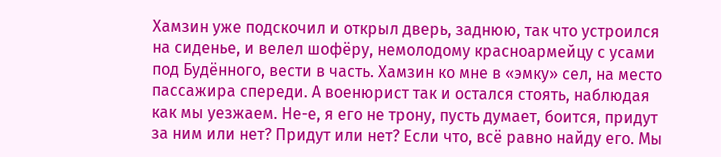Хамзин уже подскочил и открыл дверь, заднюю, так что устроился на сиденье, и велел шофёру, немолодому красноармейцу с усами под Будённого, вести в часть. Хамзин ко мне в «эмку» сел, на место пассажира спереди. А военюрист так и остался стоять, наблюдая как мы уезжаем. Не-е, я его не трону, пусть думает, боится, придут за ним или нет? Придут или нет? Если что, всё равно найду его. Мы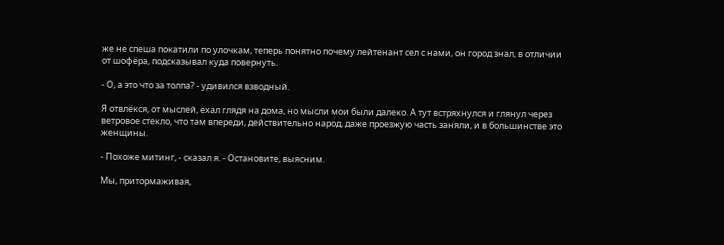же не спеша покатили по улочкам, теперь понятно почему лейтенант сел с нами, он город знал, в отличии от шофёра, подсказывал куда повернуть.

- О, а это что за толпа? - удивился взводный.

Я отвлёкся, от мыслей, ехал глядя на дома, но мысли мои были далеко. А тут встряхнулся и глянул через ветровое стекло, что там впереди, действительно народ, даже проезжую часть заняли, и в большинстве это женщины.

- Похоже митинг, - сказал я. - Остановите, выясним.

Мы, притормаживая,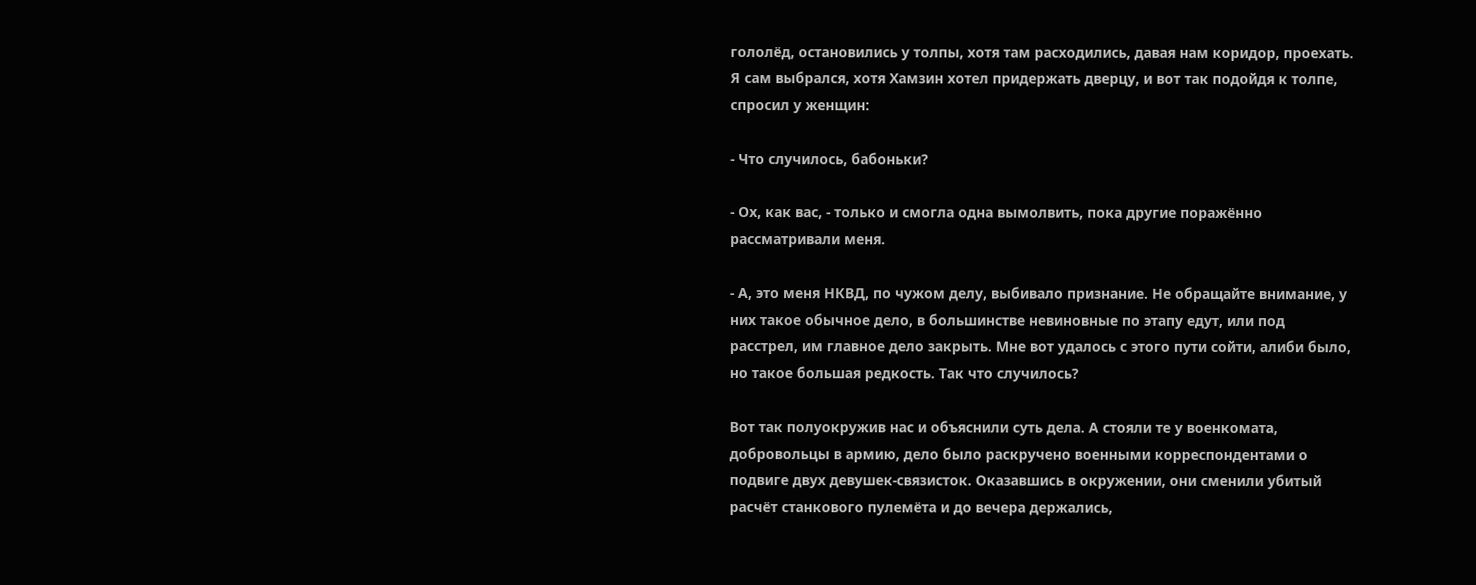гололёд, остановились у толпы, хотя там расходились, давая нам коридор, проехать. Я сам выбрался, хотя Хамзин хотел придержать дверцу, и вот так подойдя к толпе, спросил у женщин:

- Что случилось, бабоньки?

- Ох, как вас, - только и смогла одна вымолвить, пока другие поражённо рассматривали меня.

- А, это меня НКВД, по чужом делу, выбивало признание. Не обращайте внимание, у них такое обычное дело, в большинстве невиновные по этапу едут, или под расстрел, им главное дело закрыть. Мне вот удалось с этого пути сойти, алиби было, но такое большая редкость. Так что случилось?

Вот так полуокружив нас и объяснили суть дела. А стояли те у военкомата, добровольцы в армию, дело было раскручено военными корреспондентами о подвиге двух девушек-связисток. Оказавшись в окружении, они сменили убитый расчёт станкового пулемёта и до вечера держались,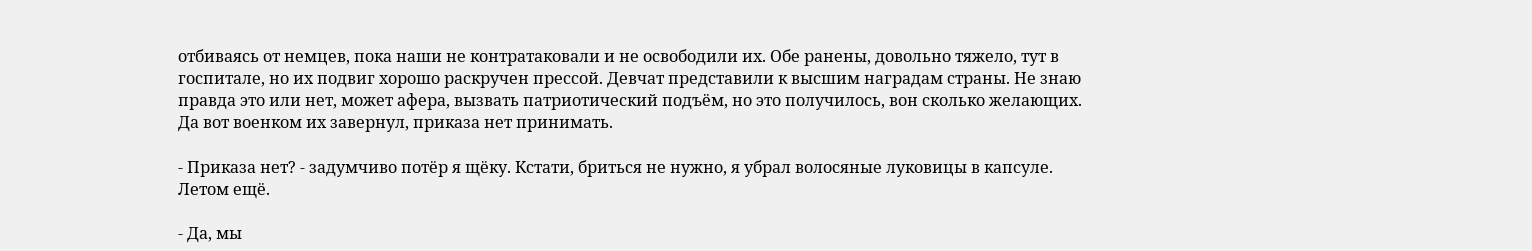отбиваясь от немцев, пока наши не контратаковали и не освободили их. Обе ранены, довольно тяжело, тут в госпитале, но их подвиг хорошо раскручен прессой. Девчат представили к высшим наградам страны. Не знаю правда это или нет, может афера, вызвать патриотический подъём, но это получилось, вон сколько желающих. Да вот военком их завернул, приказа нет принимать.

- Приказа нет? - задумчиво потёр я щёку. Кстати, бриться не нужно, я убрал волосяные луковицы в капсуле. Летом ещё.

- Да, мы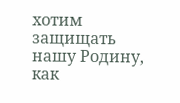хотим защищать нашу Родину, как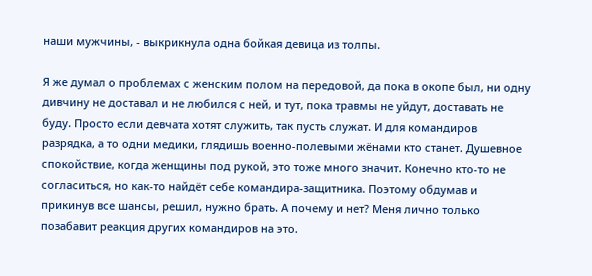наши мужчины, - выкрикнула одна бойкая девица из толпы.

Я же думал о проблемах с женским полом на передовой, да пока в окопе был, ни одну дивчину не доставал и не любился с ней, и тут, пока травмы не уйдут, доставать не буду. Просто если девчата хотят служить, так пусть служат. И для командиров разрядка, а то одни медики, глядишь военно-полевыми жёнами кто станет. Душевное спокойствие, когда женщины под рукой, это тоже много значит. Конечно кто-то не согласиться, но как-то найдёт себе командира-защитника. Поэтому обдумав и прикинув все шансы, решил, нужно брать. А почему и нет? Меня лично только позабавит реакция других командиров на это.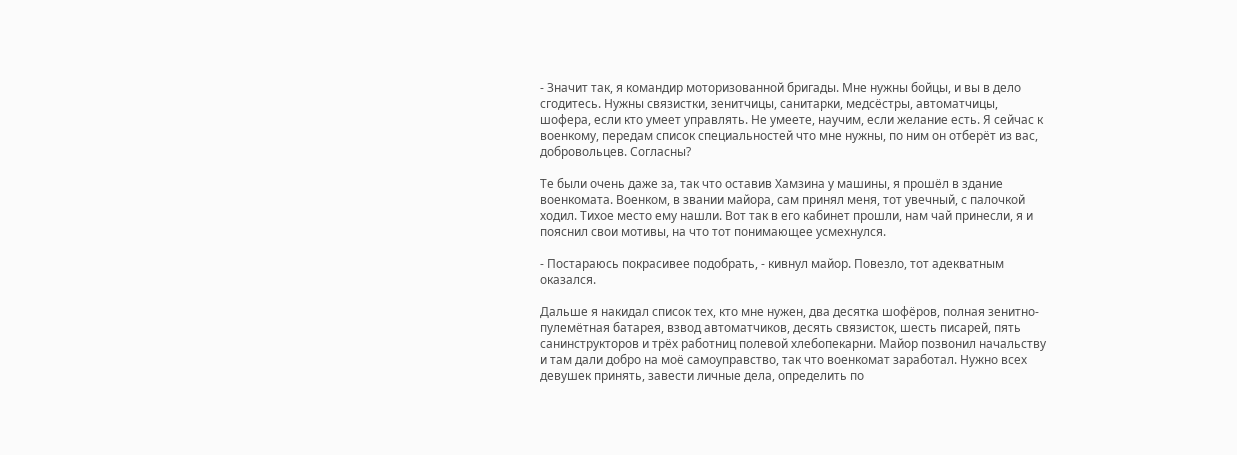- Значит так, я командир моторизованной бригады. Мне нужны бойцы, и вы в дело сгодитесь. Нужны связистки, зенитчицы, санитарки, медсёстры, автоматчицы, шофера, если кто умеет управлять. Не умеете, научим, если желание есть. Я сейчас к военкому, передам список специальностей что мне нужны, по ним он отберёт из вас, добровольцев. Согласны?

Те были очень даже за, так что оставив Хамзина у машины, я прошёл в здание военкомата. Военком, в звании майора, сам принял меня, тот увечный, с палочкой ходил. Тихое место ему нашли. Вот так в его кабинет прошли, нам чай принесли, я и пояснил свои мотивы, на что тот понимающее усмехнулся.

- Постараюсь покрасивее подобрать, - кивнул майор. Повезло, тот адекватным оказался.

Дальше я накидал список тех, кто мне нужен, два десятка шофёров, полная зенитно-пулемётная батарея, взвод автоматчиков, десять связисток, шесть писарей, пять санинструкторов и трёх работниц полевой хлебопекарни. Майор позвонил начальству и там дали добро на моё самоуправство, так что военкомат заработал. Нужно всех девушек принять, завести личные дела, определить по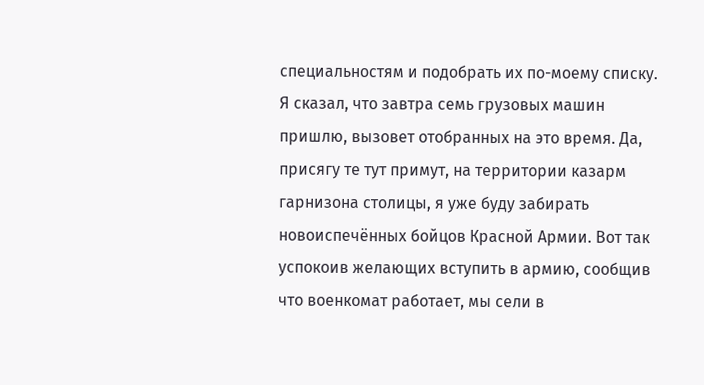специальностям и подобрать их по-моему списку. Я сказал, что завтра семь грузовых машин пришлю, вызовет отобранных на это время. Да, присягу те тут примут, на территории казарм гарнизона столицы, я уже буду забирать новоиспечённых бойцов Красной Армии. Вот так успокоив желающих вступить в армию, сообщив что военкомат работает, мы сели в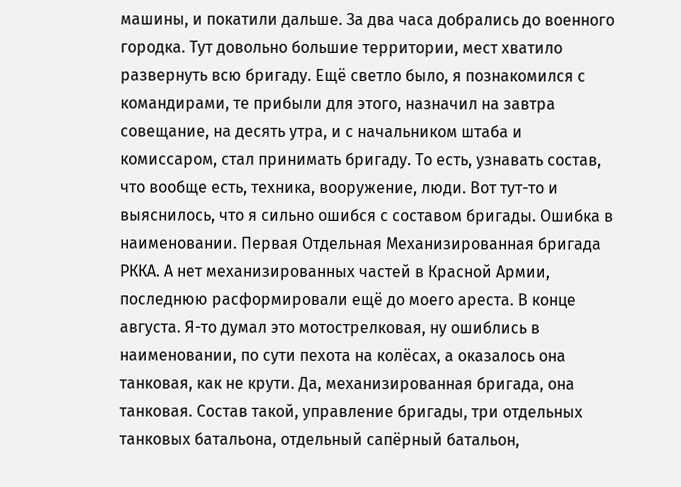машины, и покатили дальше. За два часа добрались до военного городка. Тут довольно большие территории, мест хватило развернуть всю бригаду. Ещё светло было, я познакомился с командирами, те прибыли для этого, назначил на завтра совещание, на десять утра, и с начальником штаба и комиссаром, стал принимать бригаду. То есть, узнавать состав, что вообще есть, техника, вооружение, люди. Вот тут-то и выяснилось, что я сильно ошибся с составом бригады. Ошибка в наименовании. Первая Отдельная Механизированная бригада РККА. А нет механизированных частей в Красной Армии, последнюю расформировали ещё до моего ареста. В конце августа. Я-то думал это мотострелковая, ну ошиблись в наименовании, по сути пехота на колёсах, а оказалось она танковая, как не крути. Да, механизированная бригада, она танковая. Состав такой, управление бригады, три отдельных танковых батальона, отдельный сапёрный батальон,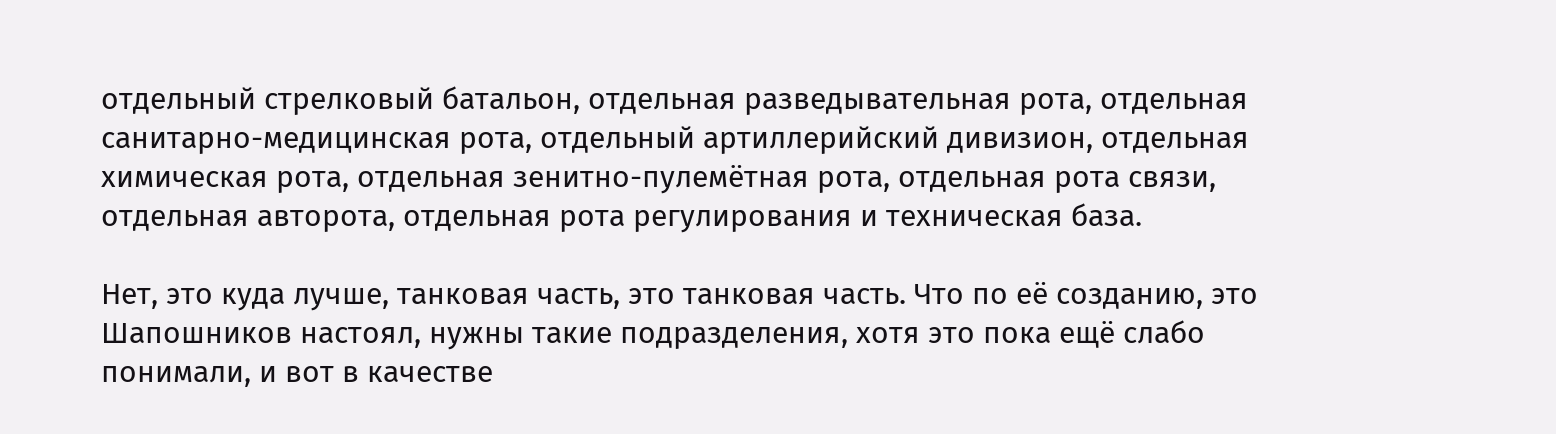отдельный стрелковый батальон, отдельная разведывательная рота, отдельная санитарно-медицинская рота, отдельный артиллерийский дивизион, отдельная химическая рота, отдельная зенитно-пулемётная рота, отдельная рота связи, отдельная авторота, отдельная рота регулирования и техническая база.

Нет, это куда лучше, танковая часть, это танковая часть. Что по её созданию, это Шапошников настоял, нужны такие подразделения, хотя это пока ещё слабо понимали, и вот в качестве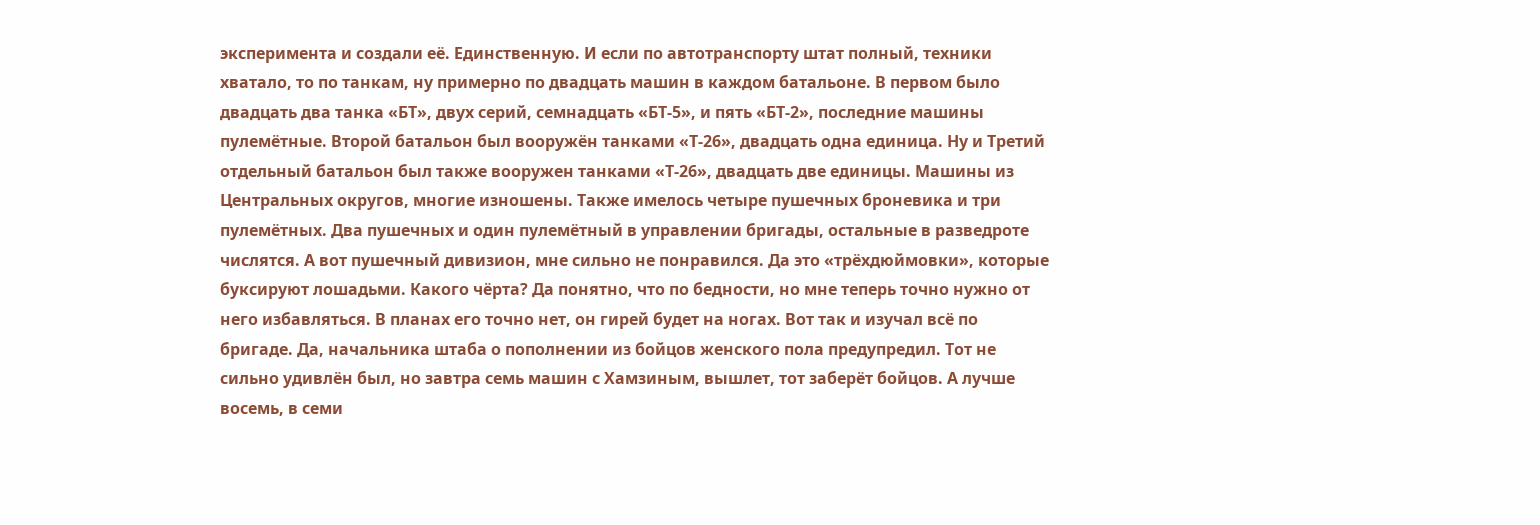эксперимента и создали её. Единственную. И если по автотранспорту штат полный, техники хватало, то по танкам, ну примерно по двадцать машин в каждом батальоне. В первом было двадцать два танка «БТ», двух серий, семнадцать «БТ-5», и пять «БТ-2», последние машины пулемётные. Второй батальон был вооружён танками «Т-26», двадцать одна единица. Ну и Третий отдельный батальон был также вооружен танками «Т-26», двадцать две единицы. Машины из Центральных округов, многие изношены. Также имелось четыре пушечных броневика и три пулемётных. Два пушечных и один пулемётный в управлении бригады, остальные в разведроте числятся. А вот пушечный дивизион, мне сильно не понравился. Да это «трёхдюймовки», которые буксируют лошадьми. Какого чёрта? Да понятно, что по бедности, но мне теперь точно нужно от него избавляться. В планах его точно нет, он гирей будет на ногах. Вот так и изучал всё по бригаде. Да, начальника штаба о пополнении из бойцов женского пола предупредил. Тот не сильно удивлён был, но завтра семь машин с Хамзиным, вышлет, тот заберёт бойцов. А лучше восемь, в семи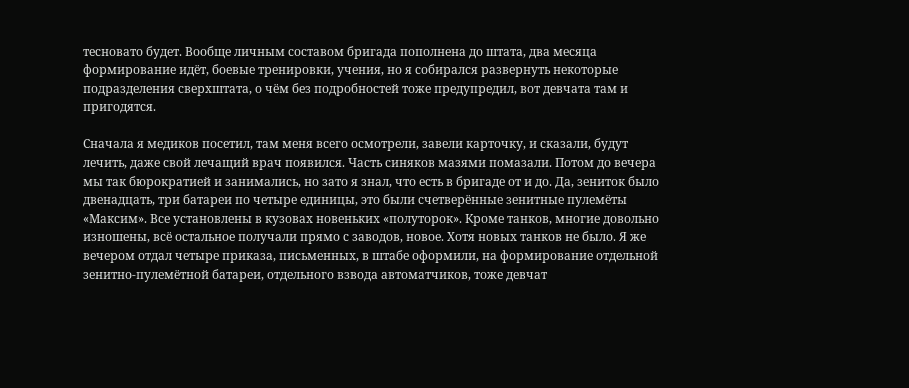тесновато будет. Вообще личным составом бригада пополнена до штата, два месяца формирование идёт, боевые тренировки, учения, но я собирался развернуть некоторые подразделения сверхштата, о чём без подробностей тоже предупредил, вот девчата там и пригодятся.

Сначала я медиков посетил, там меня всего осмотрели, завели карточку, и сказали, будут лечить, даже свой лечащий врач появился. Часть синяков мазями помазали. Потом до вечера мы так бюрократией и занимались, но зато я знал, что есть в бригаде от и до. Да, зениток было двенадцать, три батареи по четыре единицы, это были счетверённые зенитные пулемёты «Максим». Все установлены в кузовах новеньких «полуторок». Кроме танков, многие довольно изношены, всё остальное получали прямо с заводов, новое. Хотя новых танков не было. Я же вечером отдал четыре приказа, письменных, в штабе оформили, на формирование отдельной зенитно-пулемётной батареи, отдельного взвода автоматчиков, тоже девчат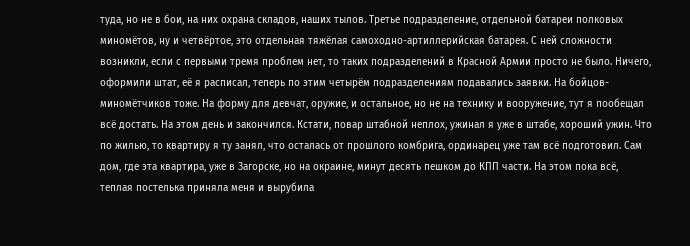туда, но не в бои, на них охрана складов, наших тылов. Третье подразделение, отдельной батареи полковых миномётов, ну и четвёртое, это отдельная тяжёлая самоходно-артиллерийская батарея. С ней сложности возникли, если с первыми тремя проблем нет, то таких подразделений в Красной Армии просто не было. Ничего, оформили штат, её я расписал, теперь по этим четырём подразделениям подавались заявки. На бойцов-миномётчиков тоже. На форму для девчат, оружие, и остальное, но не на технику и вооружение, тут я пообещал всё достать. На этом день и закончился. Кстати, повар штабной неплох, ужинал я уже в штабе, хороший ужин. Что по жилью, то квартиру я ту занял, что осталась от прошлого комбрига, ординарец уже там всё подготовил. Сам дом, где эта квартира, уже в Загорске, но на окраине, минут десять пешком до КПП части. На этом пока всё, теплая постелька приняла меня и вырубила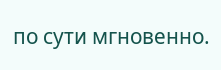по сути мгновенно.